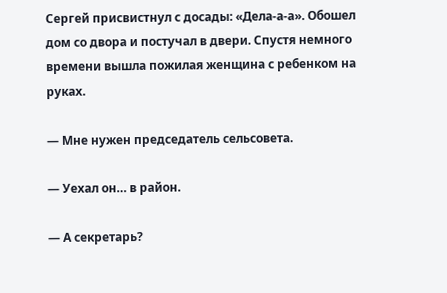Сергей присвистнул с досады: «Дела-а-а». Обошел дом со двора и постучал в двери. Спустя немного времени вышла пожилая женщина с ребенком на руках.

— Мне нужен председатель сельсовета.

— Уехал он… в район.

— А секретарь?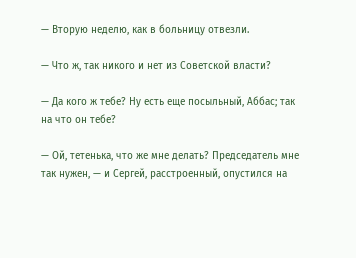— Вторую неделю, как в больницу отвезли.

— Что ж, так никого и нет из Советской власти?

— Да кого ж тебе? Ну есть еще посыльный, Аббас; так на что он тебе?

— Ой, тетенька, что же мне делать? Председатель мне так нужен, — и Сергей, расстроенный, опустился на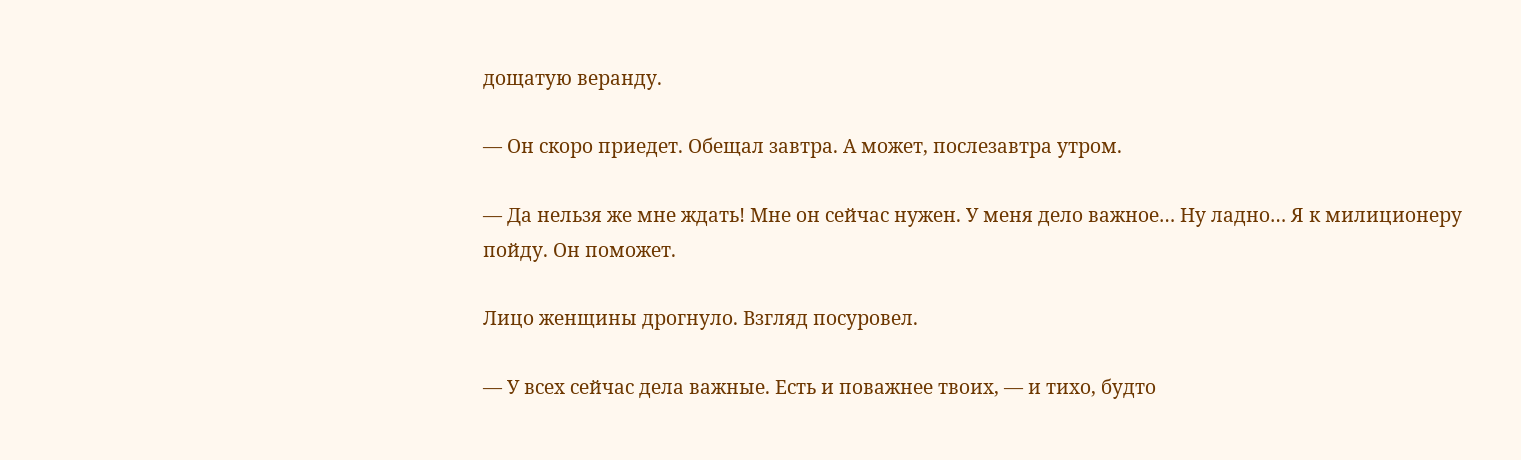дощатую веранду.

— Он скоро приедет. Обещал завтра. А может, послезавтра утром.

— Да нельзя же мне ждать! Мне он сейчас нужен. У меня дело важное… Ну ладно… Я к милиционеру пойду. Он поможет.

Лицо женщины дрогнуло. Взгляд посуровел.

— У всех сейчас дела важные. Есть и поважнее твоих, — и тихо, будто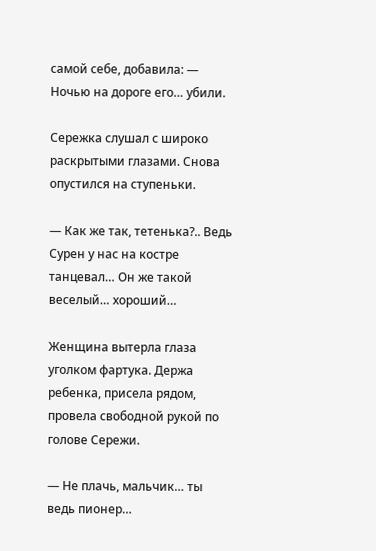самой себе, добавила: — Ночью на дороге его… убили.

Сережка слушал с широко раскрытыми глазами. Снова опустился на ступеньки.

— Как же так, тетенька?.. Ведь Сурен у нас на костре танцевал… Он же такой веселый… хороший…

Женщина вытерла глаза уголком фартука. Держа ребенка, присела рядом, провела свободной рукой по голове Сережи.

— Не плачь, мальчик… ты ведь пионер…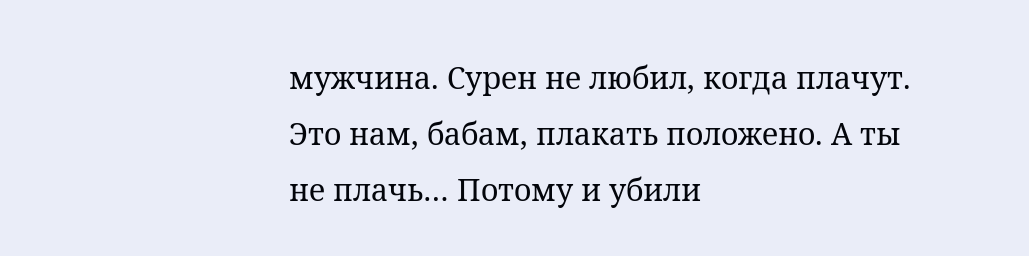мужчина. Сурен не любил, когда плачут. Это нам, бабам, плакать положено. А ты не плачь… Потому и убили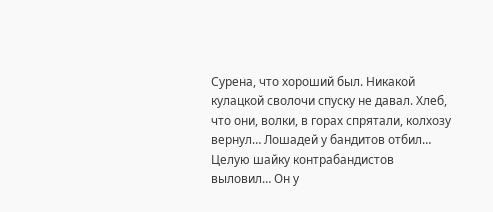Сурена, что хороший был. Никакой кулацкой сволочи спуску не давал. Хлеб, что они, волки, в горах спрятали, колхозу вернул… Лошадей у бандитов отбил… Целую шайку контрабандистов выловил… Он у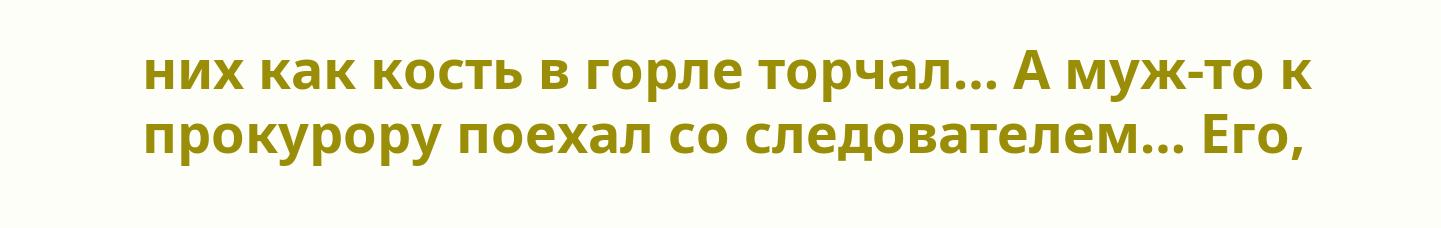них как кость в горле торчал… А муж-то к прокурору поехал со следователем… Его,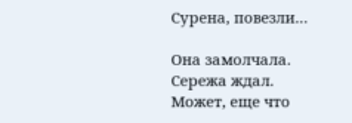Сурена, повезли…

Она замолчала. Сережа ждал. Может, еще что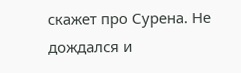скажет про Сурена. Не дождался и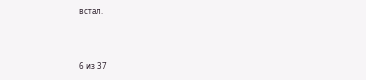встал.



6 из 37